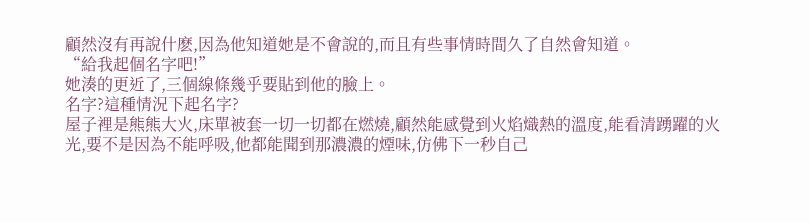顧然沒有再說什麽,因為他知道她是不會說的,而且有些事情時間久了自然會知道。
“給我起個名字吧!”
她湊的更近了,三個線條幾乎要貼到他的臉上。
名字?這種情況下起名字?
屋子裡是熊熊大火,床單被套一切一切都在燃燒,顧然能感覺到火焰熾熱的溫度,能看清踴躍的火光,要不是因為不能呼吸,他都能聞到那濃濃的煙味,仿佛下一秒自己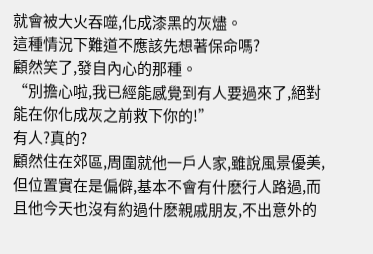就會被大火吞噬,化成漆黑的灰燼。
這種情況下難道不應該先想著保命嗎?
顧然笑了,發自內心的那種。
“別擔心啦,我已經能感覺到有人要過來了,絕對能在你化成灰之前救下你的!”
有人?真的?
顧然住在郊區,周圍就他一戶人家,雖說風景優美,但位置實在是偏僻,基本不會有什麽行人路過,而且他今天也沒有約過什麽親戚朋友,不出意外的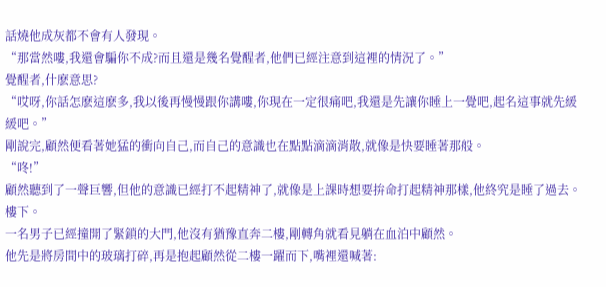話燒他成灰都不會有人發現。
“那當然嘍,我還會騙你不成?而且還是幾名覺醒者,他們已經注意到這裡的情況了。”
覺醒者,什麽意思?
“哎呀,你話怎麽這麽多,我以後再慢慢跟你講嘍,你現在一定很痛吧,我還是先讓你睡上一覺吧,起名這事就先緩緩吧。”
剛說完,顧然便看著她猛的衝向自己,而自己的意識也在點點滴滴消散,就像是快要睡著那般。
“咚!”
顧然聽到了一聲巨響,但他的意識已經打不起精神了,就像是上課時想要拚命打起精神那樣,他終究是睡了過去。
樓下。
一名男子已經撞開了緊鎖的大門,他沒有猶豫直奔二樓,剛轉角就看見躺在血泊中顧然。
他先是將房間中的玻璃打碎,再是抱起顧然從二樓一躍而下,嘴裡還喊著: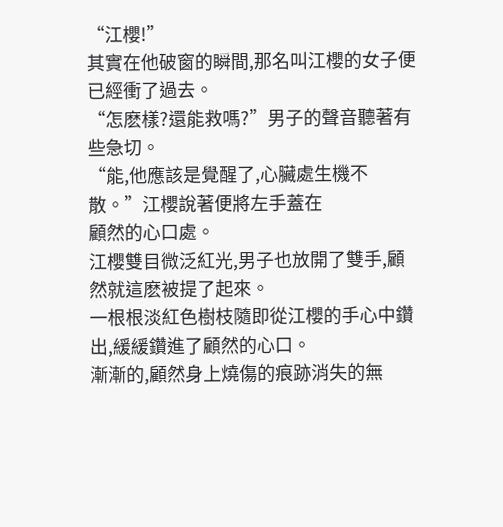“江櫻!”
其實在他破窗的瞬間,那名叫江櫻的女子便已經衝了過去。
“怎麽樣?還能救嗎?”男子的聲音聽著有些急切。
“能,他應該是覺醒了,心臟處生機不散。”江櫻說著便將左手蓋在
顧然的心口處。
江櫻雙目微泛紅光,男子也放開了雙手,顧然就這麽被提了起來。
一根根淡紅色樹枝隨即從江櫻的手心中鑽出,緩緩鑽進了顧然的心口。
漸漸的,顧然身上燒傷的痕跡消失的無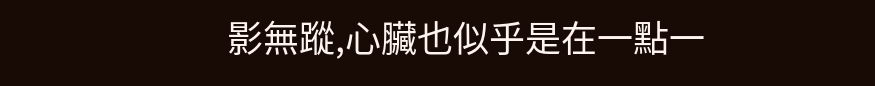影無蹤,心臟也似乎是在一點一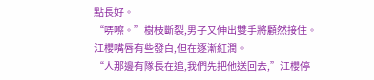點長好。
“哢嚓。”樹枝斷裂,男子又伸出雙手將顧然接住。
江櫻嘴唇有些發白,但在逐漸紅潤。
“人那邊有隊長在追,我們先把他送回去,”江櫻停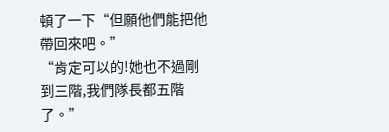頓了一下“但願他們能把他帶回來吧。”
“肯定可以的!她也不過剛到三階,我們隊長都五階了。”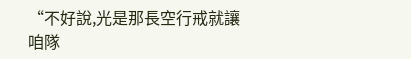“不好說,光是那長空行戒就讓咱隊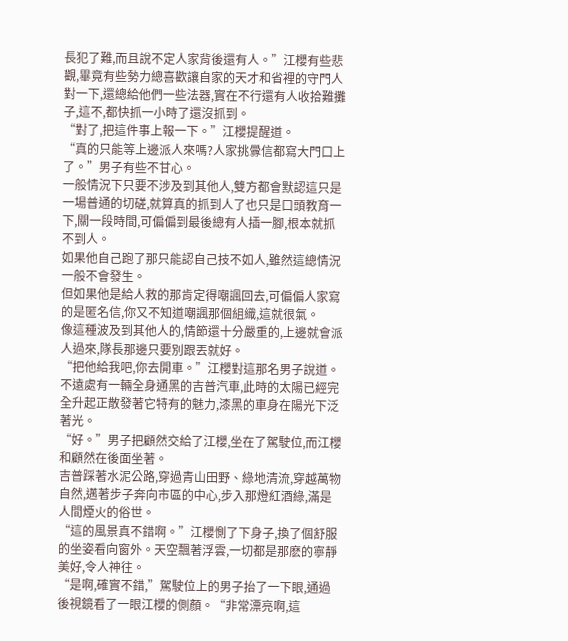長犯了難,而且說不定人家背後還有人。”江櫻有些悲觀,畢竟有些勢力總喜歡讓自家的天才和省裡的守門人對一下,還總給他們一些法器,實在不行還有人收拾難攤子,這不,都快抓一小時了還沒抓到。
“對了,把這件事上報一下。”江櫻提醒道。
“真的只能等上邊派人來嗎?人家挑釁信都寫大門口上了。”男子有些不甘心。
一般情況下只要不涉及到其他人,雙方都會默認這只是一場普通的切磋,就算真的抓到人了也只是口頭教育一下,關一段時間,可偏偏到最後總有人插一腳,根本就抓不到人。
如果他自己跑了那只能認自己技不如人,雖然這總情況一般不會發生。
但如果他是給人救的那肯定得嘲諷回去,可偏偏人家寫的是匿名信,你又不知道嘲諷那個組織,這就很氣。
像這種波及到其他人的,情節還十分嚴重的,上邊就會派人過來,隊長那邊只要別跟丟就好。
“把他給我吧,你去開車。”江櫻對這那名男子說道。
不遠處有一輛全身通黑的吉普汽車,此時的太陽已經完全升起正散發著它特有的魅力,漆黑的車身在陽光下泛著光。
“好。”男子把顧然交給了江櫻,坐在了駕駛位,而江櫻和顧然在後面坐著。
吉普踩著水泥公路,穿過青山田野、綠地清流,穿越萬物自然,邁著步子奔向市區的中心,步入那燈紅酒綠,滿是人間煙火的俗世。
“這的風景真不錯啊。”江櫻惻了下身子,換了個舒服的坐姿看向窗外。天空飄著浮雲,一切都是那麽的寧靜美好,令人神往。
“是啊,確實不錯,”駕駛位上的男子抬了一下眼,通過後視鏡看了一眼江櫻的側顏。“非常漂亮啊,這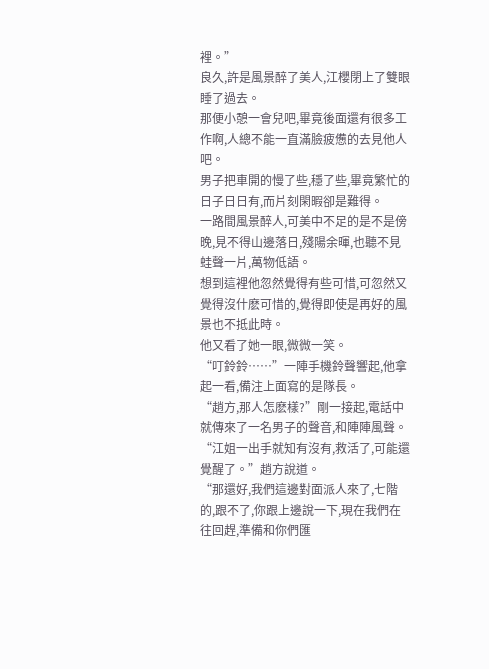裡。”
良久,許是風景醉了美人,江櫻閉上了雙眼睡了過去。
那便小憩一會兒吧,畢竟後面還有很多工作啊,人總不能一直滿臉疲憊的去見他人吧。
男子把車開的慢了些,穩了些,畢竟繁忙的日子日日有,而片刻閑暇卻是難得。
一路間風景醉人,可美中不足的是不是傍晚,見不得山邊落日,殘陽余暉,也聽不見蛙聲一片,萬物低語。
想到這裡他忽然覺得有些可惜,可忽然又覺得沒什麽可惜的,覺得即使是再好的風景也不抵此時。
他又看了她一眼,微微一笑。
“叮鈴鈴……”一陣手機鈴聲響起,他拿起一看,備注上面寫的是隊長。
“趙方,那人怎麽樣?”剛一接起,電話中就傳來了一名男子的聲音,和陣陣風聲。
“江姐一出手就知有沒有,救活了,可能還覺醒了。”趙方說道。
“那還好,我們這邊對面派人來了,七階的,跟不了,你跟上邊說一下,現在我們在往回趕,準備和你們匯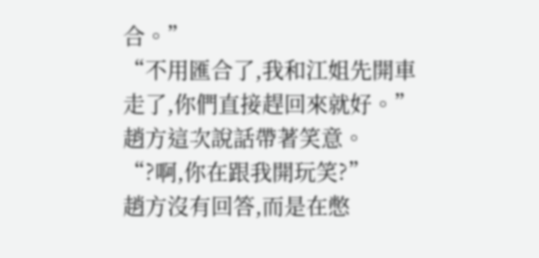合。”
“不用匯合了,我和江姐先開車走了,你們直接趕回來就好。”趙方這次說話帶著笑意。
“?啊,你在跟我開玩笑?”
趙方沒有回答,而是在憋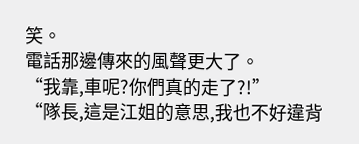笑。
電話那邊傳來的風聲更大了。
“我靠,車呢?你們真的走了?!”
“隊長,這是江姐的意思,我也不好違背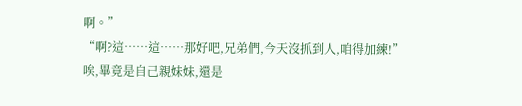啊。”
“啊?這……這……那好吧,兄弟們,今天沒抓到人,咱得加練!”
唉,畢竟是自己親妹妹,還是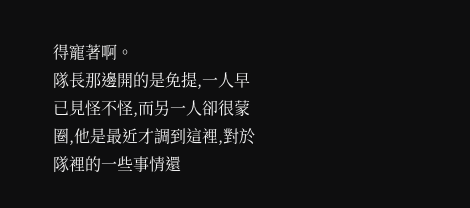得寵著啊。
隊長那邊開的是免提,一人早已見怪不怪,而另一人卻很蒙圈,他是最近才調到這裡,對於隊裡的一些事情還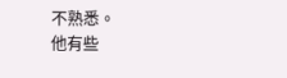不熟悉。
他有些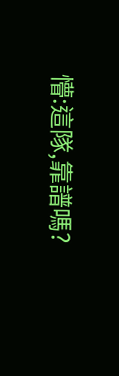懵:這隊,靠譜嗎?